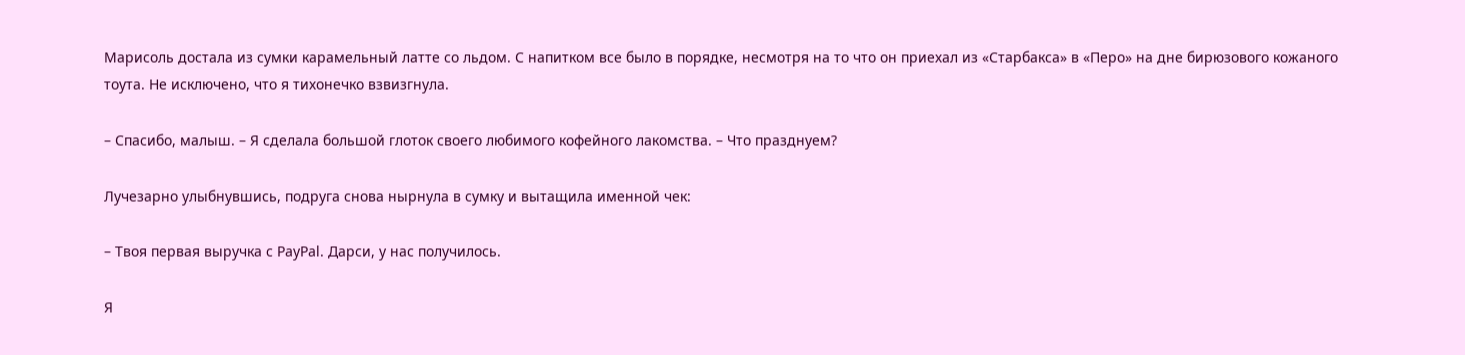Марисоль достала из сумки карамельный латте со льдом. С напитком все было в порядке, несмотря на то что он приехал из «Старбакса» в «Перо» на дне бирюзового кожаного тоута. Не исключено, что я тихонечко взвизгнула.

– Спасибо, малыш. – Я сделала большой глоток своего любимого кофейного лакомства. – Что празднуем?

Лучезарно улыбнувшись, подруга снова нырнула в сумку и вытащила именной чек:

– Твоя первая выручка с PayPal. Дарси, у нас получилось.

Я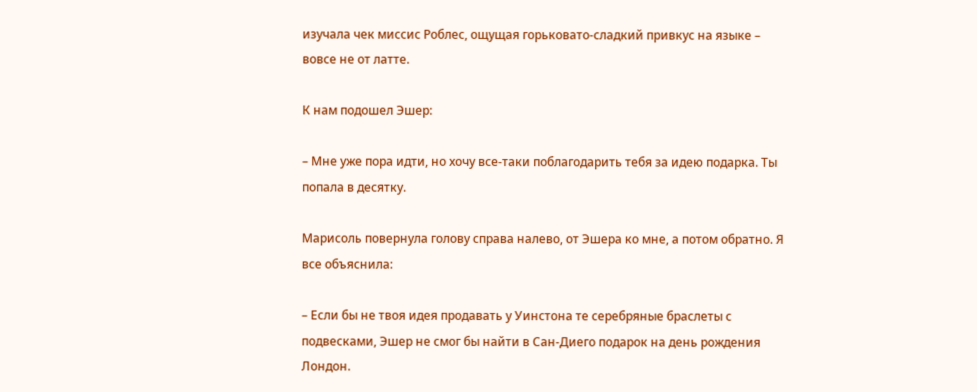изучала чек миссис Роблес, ощущая горьковато-сладкий привкус на языке – вовсе не от латте.

К нам подошел Эшер:

– Мне уже пора идти, но хочу все-таки поблагодарить тебя за идею подарка. Ты попала в десятку.

Марисоль повернула голову справа налево, от Эшера ко мне, а потом обратно. Я все объяснила:

– Если бы не твоя идея продавать у Уинстона те серебряные браслеты с подвесками, Эшер не смог бы найти в Сан-Диего подарок на день рождения Лондон.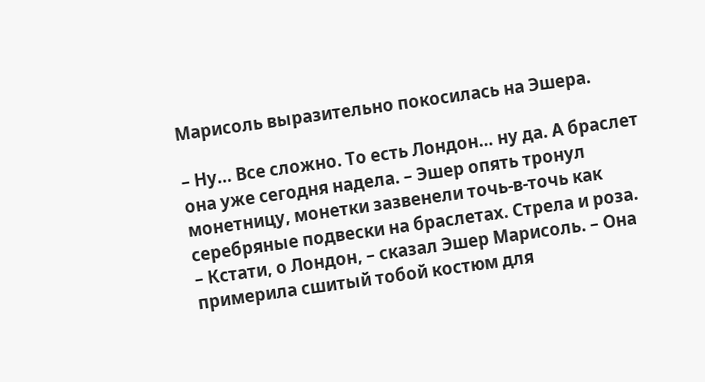Марисоль выразительно покосилась на Эшера.

– Ну… Все сложно. То есть Лондон… ну да. А браслет она уже сегодня надела. – Эшер опять тронул монетницу, монетки зазвенели точь-в-точь как серебряные подвески на браслетах. Стрела и роза. – Кстати, о Лондон, – сказал Эшер Марисоль. – Она примерила сшитый тобой костюм для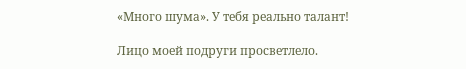«Много шума». У тебя реально талант!

Лицо моей подруги просветлело.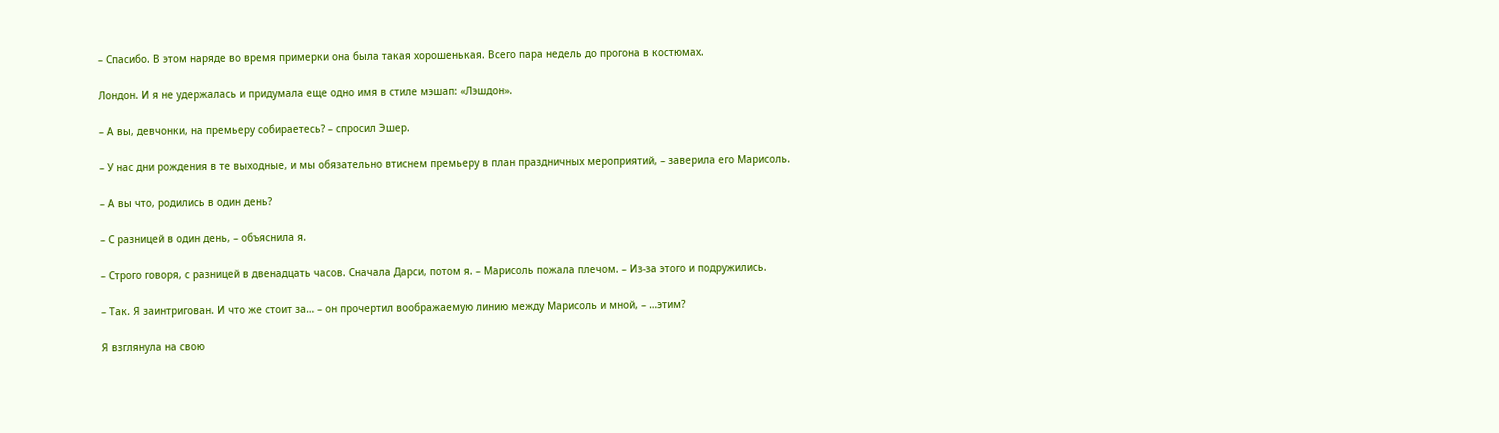– Спасибо. В этом наряде во время примерки она была такая хорошенькая. Всего пара недель до прогона в костюмах.

Лондон. И я не удержалась и придумала еще одно имя в стиле мэшап: «Лэшдон».

– А вы, девчонки, на премьеру собираетесь? – спросил Эшер.

– У нас дни рождения в те выходные, и мы обязательно втиснем премьеру в план праздничных мероприятий, – заверила его Марисоль.

– А вы что, родились в один день?

– С разницей в один день, – объяснила я.

– Строго говоря, с разницей в двенадцать часов. Сначала Дарси, потом я. – Марисоль пожала плечом. – Из-за этого и подружились.

– Так. Я заинтригован. И что же стоит за… – он прочертил воображаемую линию между Марисоль и мной, – …этим?

Я взглянула на свою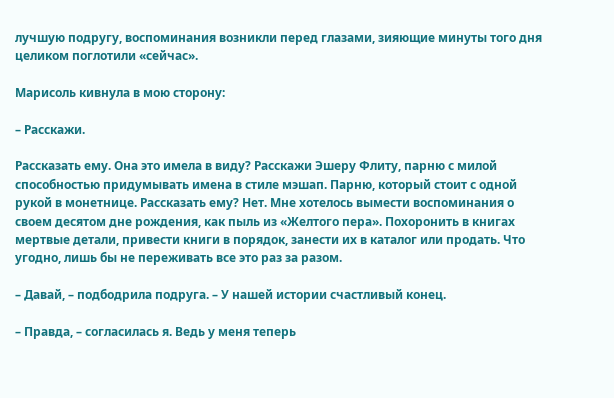лучшую подругу, воспоминания возникли перед глазами, зияющие минуты того дня целиком поглотили «сейчас».

Марисоль кивнула в мою сторону:

– Расскажи.

Рассказать ему. Она это имела в виду? Расскажи Эшеру Флиту, парню с милой способностью придумывать имена в стиле мэшап. Парню, который стоит с одной рукой в монетнице. Рассказать ему? Нет. Мне хотелось вымести воспоминания о своем десятом дне рождения, как пыль из «Желтого пера». Похоронить в книгах мертвые детали, привести книги в порядок, занести их в каталог или продать. Что угодно, лишь бы не переживать все это раз за разом.

– Давай, – подбодрила подруга. – У нашей истории счастливый конец.

– Правда, – согласилась я. Ведь у меня теперь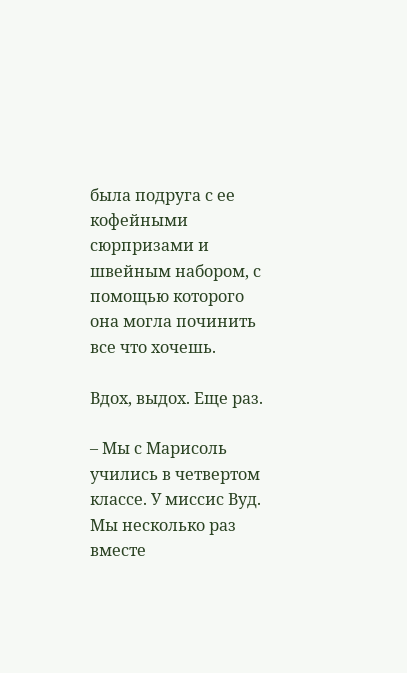была подруга с ее кофейными сюрпризами и швейным набором, с помощью которого она могла починить все что хочешь.

Вдох, выдох. Еще раз.

– Мы с Марисоль учились в четвертом классе. У миссис Вуд. Мы несколько раз вместе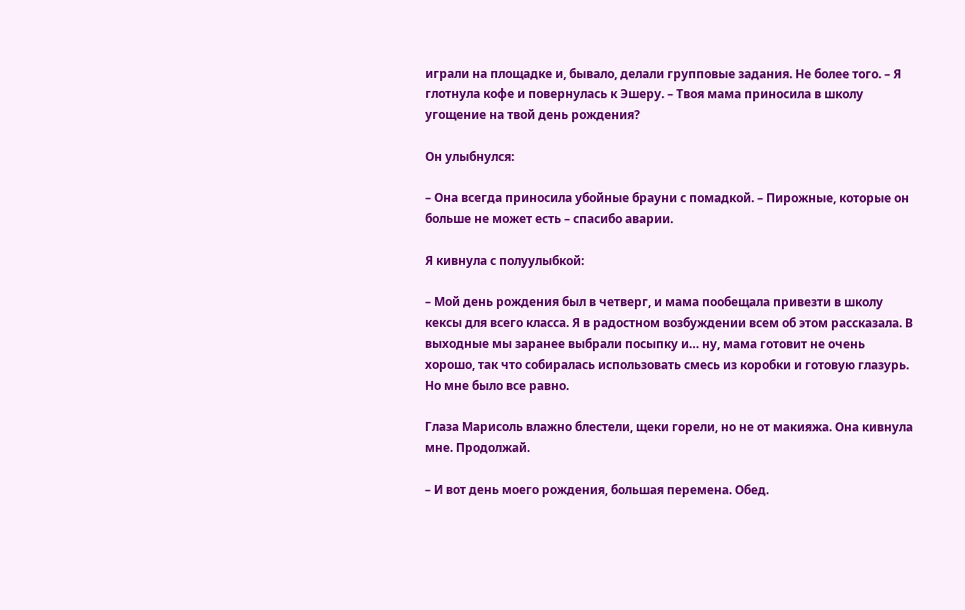играли на площадке и, бывало, делали групповые задания. Не более того. – Я глотнула кофе и повернулась к Эшеру. – Твоя мама приносила в школу угощение на твой день рождения?

Он улыбнулся:

– Она всегда приносила убойные брауни с помадкой. – Пирожные, которые он больше не может есть – спасибо аварии.

Я кивнула с полуулыбкой:

– Мой день рождения был в четверг, и мама пообещала привезти в школу кексы для всего класса. Я в радостном возбуждении всем об этом рассказала. В выходные мы заранее выбрали посыпку и… ну, мама готовит не очень хорошо, так что собиралась использовать смесь из коробки и готовую глазурь. Но мне было все равно.

Глаза Марисоль влажно блестели, щеки горели, но не от макияжа. Она кивнула мне. Продолжай.

– И вот день моего рождения, большая перемена. Обед.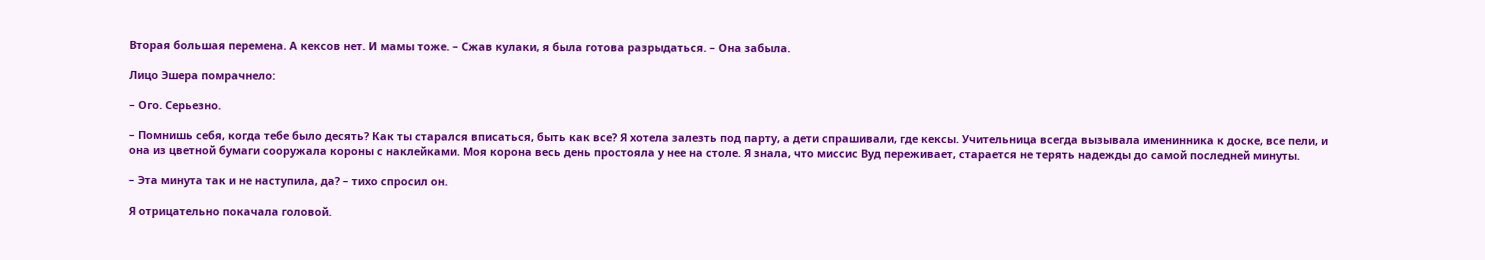Вторая большая перемена. А кексов нет. И мамы тоже. – Сжав кулаки, я была готова разрыдаться. – Она забыла.

Лицо Эшера помрачнело:

– Ого. Серьезно.

– Помнишь себя, когда тебе было десять? Как ты старался вписаться, быть как все? Я хотела залезть под парту, а дети спрашивали, где кексы. Учительница всегда вызывала именинника к доске, все пели, и она из цветной бумаги сооружала короны с наклейками. Моя корона весь день простояла у нее на столе. Я знала, что миссис Вуд переживает, старается не терять надежды до самой последней минуты.

– Эта минута так и не наступила, да? – тихо спросил он.

Я отрицательно покачала головой.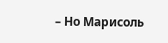– Но Марисоль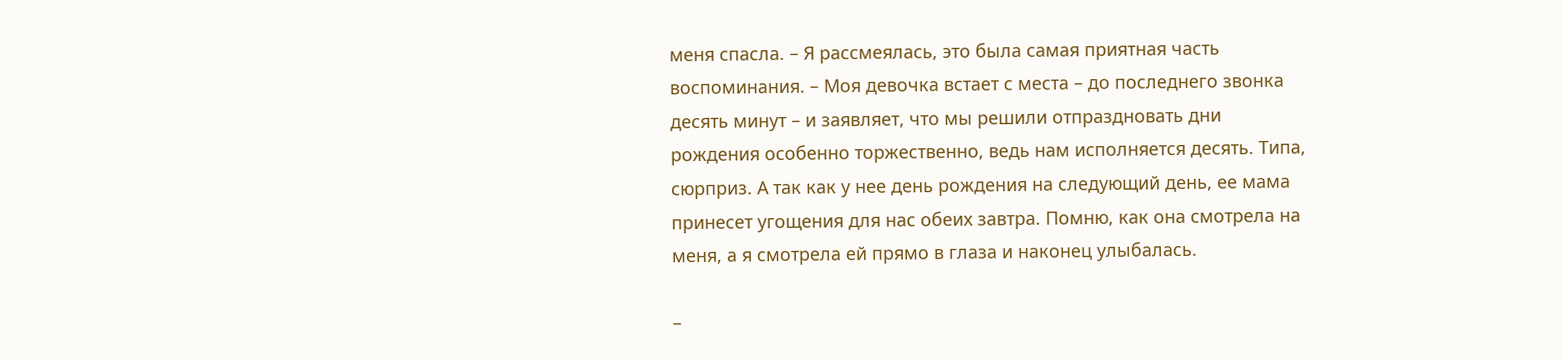меня спасла. – Я рассмеялась, это была самая приятная часть воспоминания. – Моя девочка встает с места – до последнего звонка десять минут – и заявляет, что мы решили отпраздновать дни рождения особенно торжественно, ведь нам исполняется десять. Типа, сюрприз. А так как у нее день рождения на следующий день, ее мама принесет угощения для нас обеих завтра. Помню, как она смотрела на меня, а я смотрела ей прямо в глаза и наконец улыбалась.

–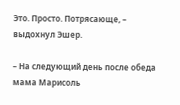Это. Просто. Потрясающе, – выдохнул Эшер.

– На следующий день после обеда мама Марисоль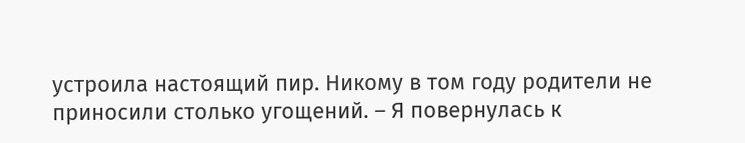устроила настоящий пир. Никому в том году родители не приносили столько угощений. – Я повернулась к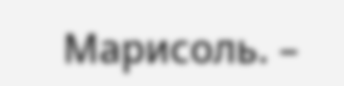Марисоль. –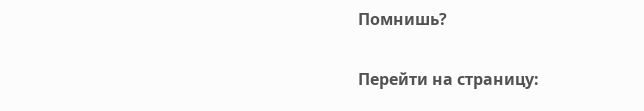Помнишь?

Перейти на страницу: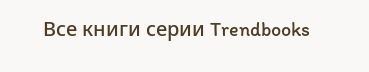Все книги серии Trendbooks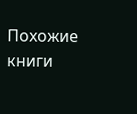Похожие книги